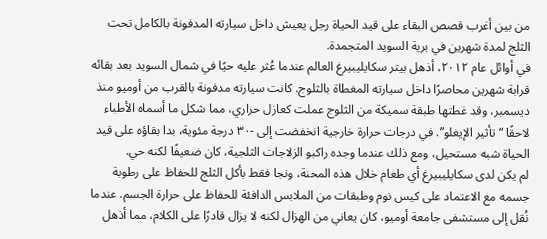من بين أغرب قصص البقاء على قيد الحياة رجل يعيش داخل سيارته المدفونة بالكامل تحت الثلج لمدة شهرين في برية السويد المتجمدة.
في أوائل عام ٢٠١٢، أذهل بيتر سكايليبيرغ العالم عندما عُثر عليه حيًا في شمال السويد بعد بقائه قرابة شهرين محاصرًا داخل سيارته المغطاة بالثلوج. كانت سيارته مدفونة بالقرب من أوميو منذ ديسمبر، وقد غطتها طبقة سميكة من الثلوج عملت كعازل حراري، مما شكل ما أسماه الأطباء لاحقًا “تأثير الإيغلو”. في درجات حرارة خارجية انخفضت إلى -٣٠ درجة مئوية، بدا بقاؤه على قيد الحياة شبه مستحيل، ومع ذلك عندما وجده راكبو الزلاجات الثلجية، كان ضعيفًا لكنه حي.
لم يكن لدى سكايليبيرغ أي طعام خلال هذه المحنة، ونجا فقط بأكل الثلج للحفاظ على رطوبة جسمه مع الاعتماد على كيس نوم وطبقات من الملابس الدافئة للحفاظ على حرارة الجسم. عندما نُقل إلى مستشفى جامعة أوميو، كان يعاني من الهزال لكنه لا يزال قادرًا على الكلام، مما أذهل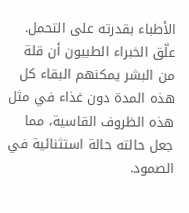الأطباء بقدرته على التحمل. علّق الخبراء الطبيون أن قلة من البشر يمكنهم البقاء كل هذه المدة دون غذاء في مثل هذه الظروف القاسية، مما جعل حالته حالة استثنائية في الصمود.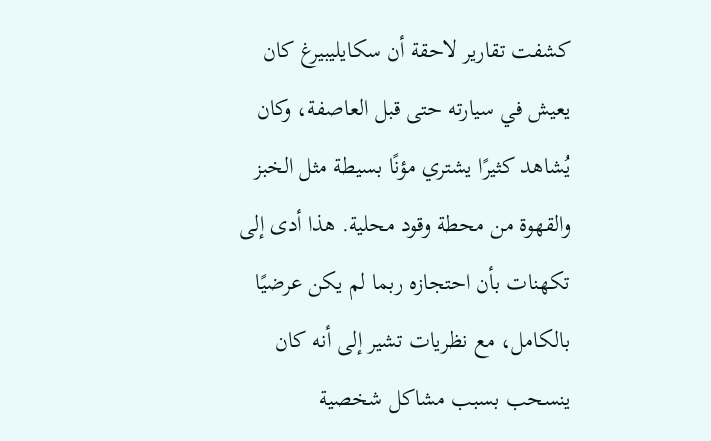كشفت تقارير لاحقة أن سكايليبيرغ كان يعيش في سيارته حتى قبل العاصفة، وكان يُشاهد كثيرًا يشتري مؤنًا بسيطة مثل الخبز والقهوة من محطة وقود محلية. هذا أدى إلى تكهنات بأن احتجازه ربما لم يكن عرضيًا بالكامل، مع نظريات تشير إلى أنه كان ينسحب بسبب مشاكل شخصية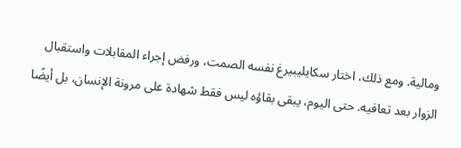ومالية. ومع ذلك، اختار سكايليبيرغ نفسه الصمت، ورفض إجراء المقابلات واستقبال الزوار بعد تعافيه. حتى اليوم، يبقى بقاؤه ليس فقط شهادة على مرونة الإنسان، بل أيضًا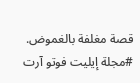قصة مغلفة بالغموض.
#مجلة إيليت فوتو آرت